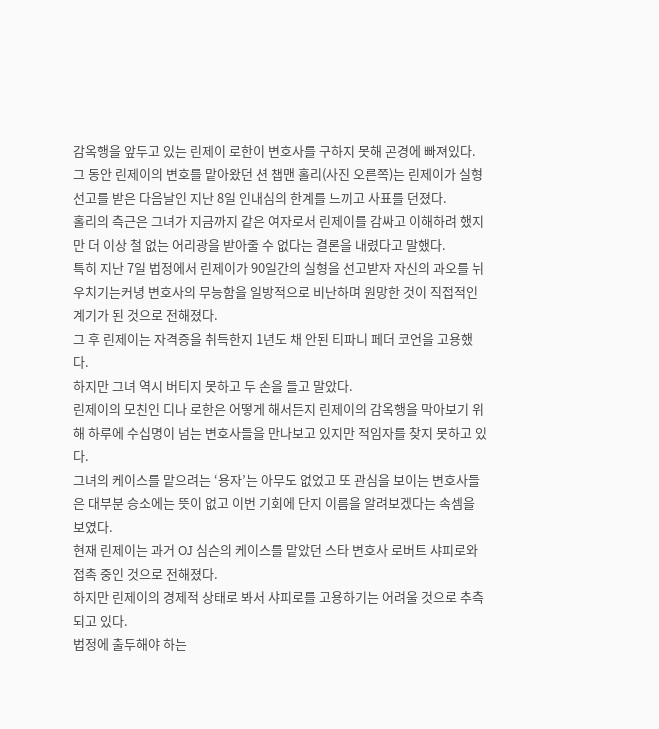감옥행을 앞두고 있는 린제이 로한이 변호사를 구하지 못해 곤경에 빠져있다.
그 동안 린제이의 변호를 맡아왔던 션 챕맨 홀리(사진 오른쪽)는 린제이가 실형 선고를 받은 다음날인 지난 8일 인내심의 한계를 느끼고 사표를 던졌다.
홀리의 측근은 그녀가 지금까지 같은 여자로서 린제이를 감싸고 이해하려 했지만 더 이상 철 없는 어리광을 받아줄 수 없다는 결론을 내렸다고 말했다.
특히 지난 7일 법정에서 린제이가 90일간의 실형을 선고받자 자신의 과오를 뉘우치기는커녕 변호사의 무능함을 일방적으로 비난하며 원망한 것이 직접적인 계기가 된 것으로 전해졌다.
그 후 린제이는 자격증을 취득한지 1년도 채 안된 티파니 페더 코언을 고용했다.
하지만 그녀 역시 버티지 못하고 두 손을 들고 말았다.
린제이의 모친인 디나 로한은 어떻게 해서든지 린제이의 감옥행을 막아보기 위해 하루에 수십명이 넘는 변호사들을 만나보고 있지만 적임자를 찾지 못하고 있다.
그녀의 케이스를 맡으려는 ‘용자’는 아무도 없었고 또 관심을 보이는 변호사들은 대부분 승소에는 뜻이 없고 이번 기회에 단지 이름을 알려보겠다는 속셈을 보였다.
현재 린제이는 과거 OJ 심슨의 케이스를 맡았던 스타 변호사 로버트 샤피로와 접촉 중인 것으로 전해졌다.
하지만 린제이의 경제적 상태로 봐서 샤피로를 고용하기는 어려울 것으로 추측되고 있다.
법정에 출두해야 하는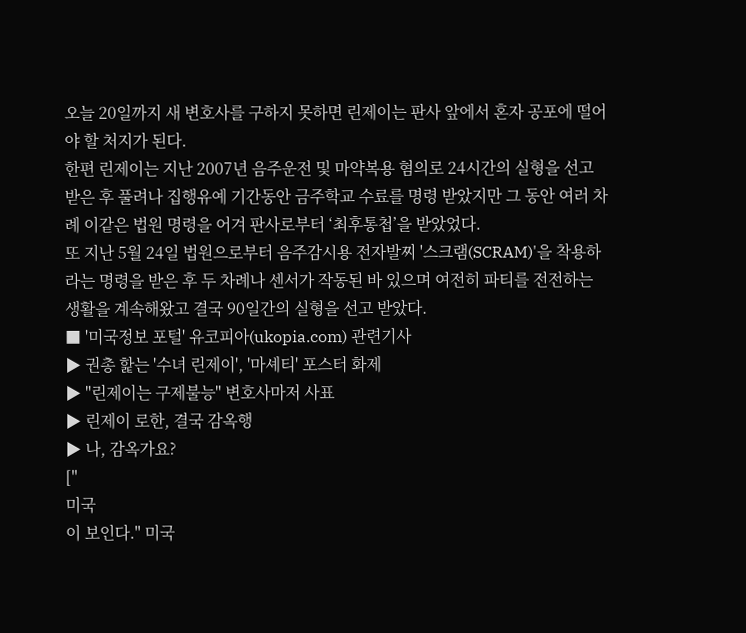오늘 20일까지 새 변호사를 구하지 못하면 린제이는 판사 앞에서 혼자 공포에 떨어야 할 처지가 된다.
한편 린제이는 지난 2007년 음주운전 및 마약복용 혐의로 24시간의 실형을 선고 받은 후 풀려나 집행유예 기간동안 금주학교 수료를 명령 받았지만 그 동안 여러 차례 이같은 법원 명령을 어겨 판사로부터 ‘최후통첩’을 받았었다.
또 지난 5월 24일 법원으로부터 음주감시용 전자발찌 '스크램(SCRAM)'을 착용하라는 명령을 받은 후 두 차례나 센서가 작동된 바 있으며 여전히 파티를 전전하는 생활을 계속해왔고 결국 90일간의 실형을 선고 받았다.
■ '미국정보 포털' 유코피아(ukopia.com) 관련기사
▶ 권총 핥는 '수녀 린제이', '마셰티' 포스터 화제
▶ "린제이는 구제불능" 변호사마저 사표
▶ 린제이 로한, 결국 감옥행
▶ 나, 감옥가요?
["
미국
이 보인다." 미국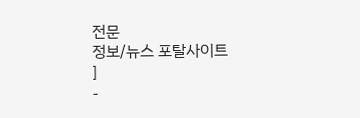전문
정보/뉴스 포탈사이트
]
-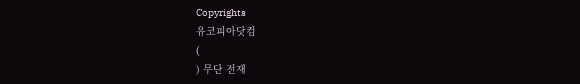Copyrights
유코피아닷컴
(
) 무단 전재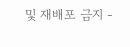및 재배포 금지 -